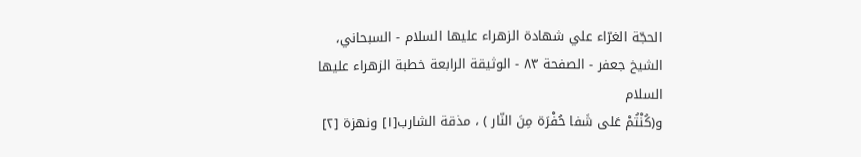الحجّة الغرّاء علي شهادة الزهراء عليها السلام - السبحاني، الشيخ جعفر - الصفحة ٨٣ - الوثيقة الرابعة خطبة الزهراء عليها السلام
و(كُنْتُمْ عَلى شَفا حُفْرَة مِنَ النّار ) ، مذقة الشارب[١] ونهزة [٢]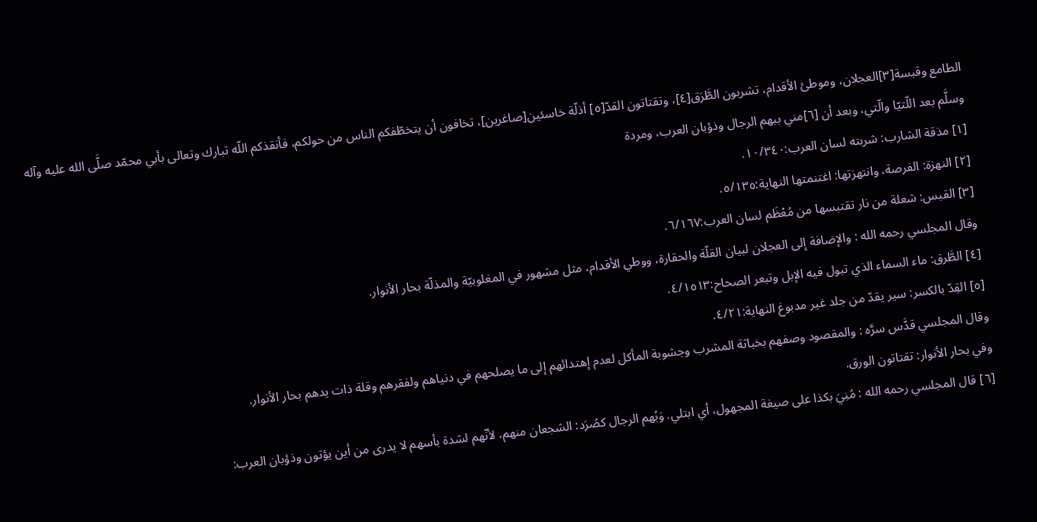الطامع وقبسة[٣]العجلان، وموطئ الأقدام، تشربون الطَّرَق[٤]، وتقتاتون القدّ[٥] أذلّة خاسئين[صاغرين]، تخافون أن يتخطّفكم الناس من حولكم، فأنقذكم اللّه تبارك وتعالى بأبي محمّد صلَّى الله عليه وآله وسلَّم بعد اللّتيّا والّتي، وبعد أن [٦]مني ببهم الرجال وذؤبان العرب، ومردة
[١] مذقة الشارب: شربته لسان العرب:١٠/٣٤٠.
[٢] النهزة: الفرصة، وانتهزتها: اغتنمتها النهاية:٥/١٣٥.
[٣] القبس: شعلة من نار تقتبسها من مُعْظَم لسان العرب:٦/١٦٧.
وقال المجلسي رحمه الله : والإضافة إلى العجلان لبيان القلّة والحقارة، ووطي الأقدام، مثل مشهور في المغلوبيّة والمذلّة بحار الأنوار.
[٤] الطَّرق: ماء السماء الذي تبول فيه الإبل وتبعر الصحاح:٤/١٥١٣.
[٥] القِدّ بالكسر: سير يقدّ من جلد غير مدبوغ النهاية:٤/٢١.
وقال المجلسي قدَّس سرَّه : والمقصود وصفهم بخباثة المشرب وجشوبة المأكل لعدم إهتدائهم إلى ما يصلحهم في دنياهم ولفقرهم وقلة ذات يدهم بحار الأنوار.
وفي بحار الأنوار: تقتاتون الورق.
[٦] قال المجلسي رحمه الله : مُنِيَ بكذا على صيغة المجهول، أي ابتلي. وَبُهم الرجال كصُرَد: الشجعان منهم، لأنّهم لشدة بأسهم لا يدرى من أين يؤتون وذؤبان العرب: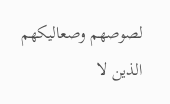لصوصهم وصعاليكهم الذين لا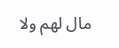مال لهم ولا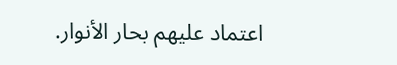اعتماد عليهم بحار الأنوار.